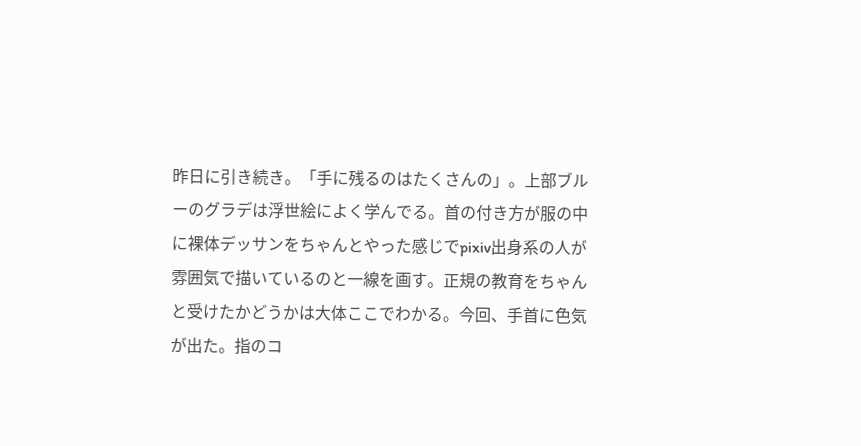昨日に引き続き。「手に残るのはたくさんの」。上部ブルーのグラデは浮世絵によく学んでる。首の付き方が服の中に裸体デッサンをちゃんとやった感じでpixiv出身系の人が雰囲気で描いているのと一線を画す。正規の教育をちゃんと受けたかどうかは大体ここでわかる。今回、手首に色気が出た。指のコ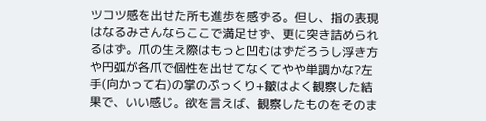ツコツ感を出せた所も進歩を感ずる。但し、指の表現はなるみさんならここで満足せず、更に突き詰められるはず。爪の生え際はもっと凹むはずだろうし浮き方や円弧が各爪で個性を出せてなくてやや単調かな?左手(向かって右)の掌のぷっくり+皺はよく観察した結果で、いい感じ。欲を言えば、観察したものをそのま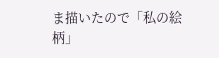ま描いたので「私の絵柄」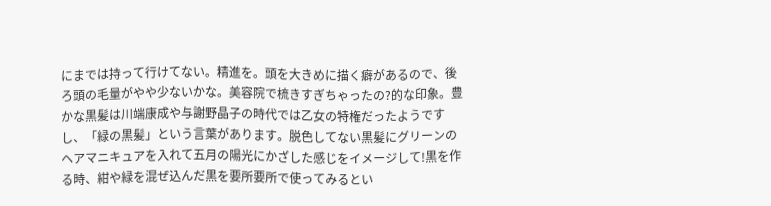にまでは持って行けてない。精進を。頭を大きめに描く癖があるので、後ろ頭の毛量がやや少ないかな。美容院で梳きすぎちゃったの?的な印象。豊かな黒髪は川端康成や与謝野晶子の時代では乙女の特権だったようですし、「緑の黒髪」という言葉があります。脱色してない黒髪にグリーンのヘアマニキュアを入れて五月の陽光にかざした感じをイメージして!黒を作る時、紺や緑を混ぜ込んだ黒を要所要所で使ってみるとい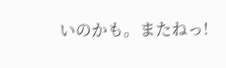いのかも。またねっ!